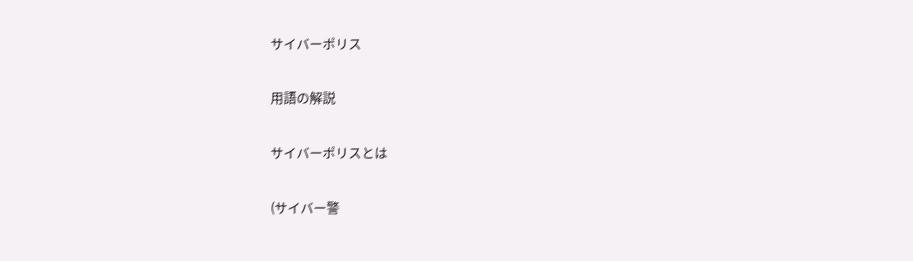サイバーポリス

用語の解説

サイバーポリスとは

(サイバー警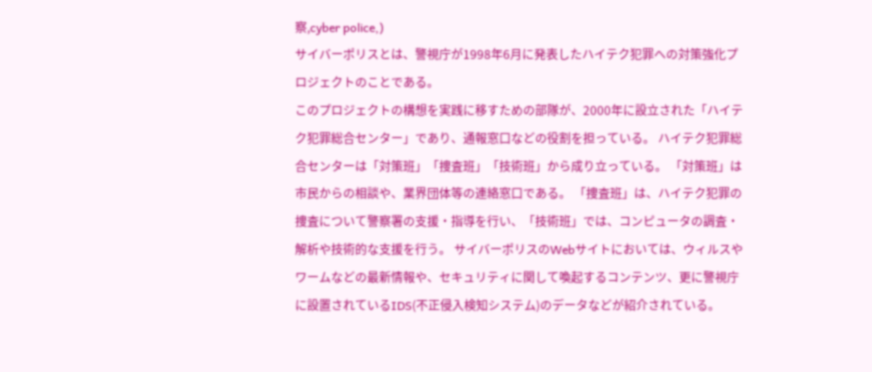察,cyber police,)
サイバーポリスとは、警視庁が1998年6月に発表したハイテク犯罪への対策強化プロジェクトのことである。
このプロジェクトの構想を実践に移すための部隊が、2000年に設立された「ハイテク犯罪総合センター」であり、通報窓口などの役割を担っている。 ハイテク犯罪総合センターは「対策班」「捜査班」「技術班」から成り立っている。 「対策班」は市民からの相談や、業界団体等の連絡窓口である。 「捜査班」は、ハイテク犯罪の捜査について警察署の支援・指導を行い、「技術班」では、コンピュータの調査・解析や技術的な支援を行う。 サイバーポリスのWebサイトにおいては、ウィルスやワームなどの最新情報や、セキュリティに関して喚起するコンテンツ、更に警視庁に設置されているIDS(不正侵入検知システム)のデータなどが紹介されている。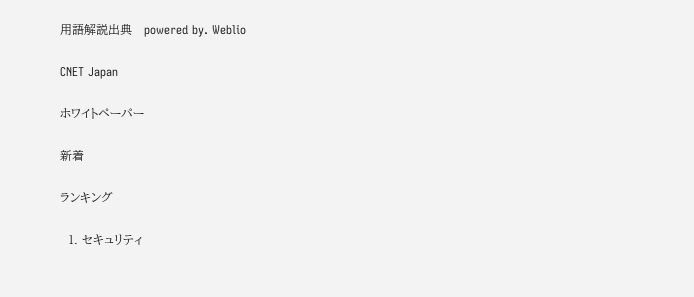用語解説出典   powered by. Weblio

CNET Japan

ホワイトペーパー

新着

ランキング

  1. セキュリティ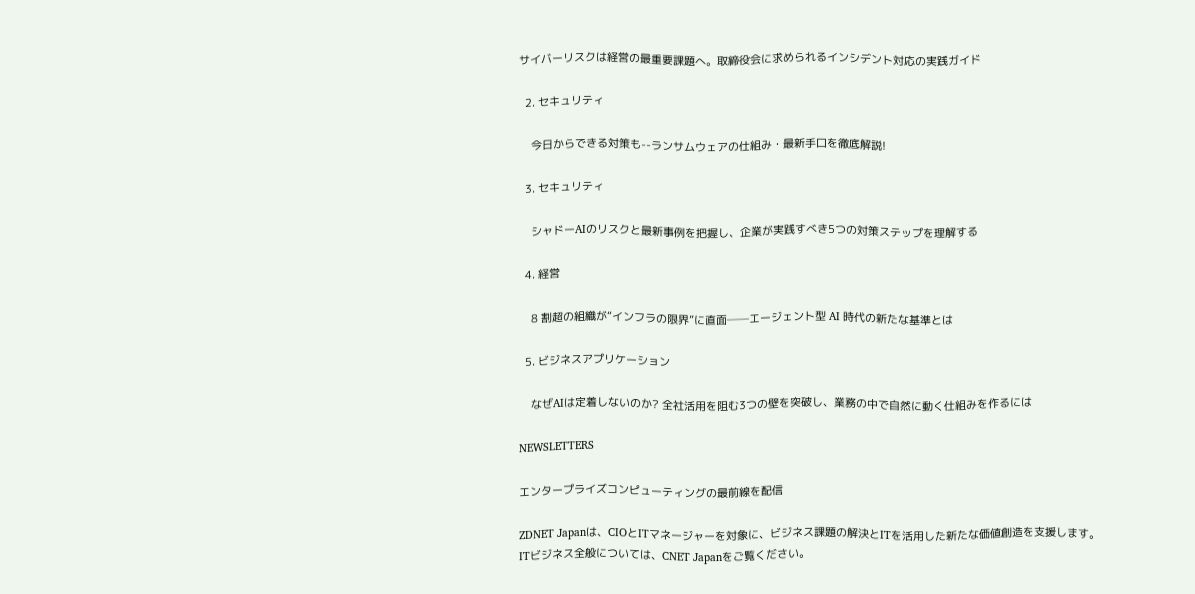サイバーリスクは経営の最重要課題へ。取締役会に求められるインシデント対応の実践ガイド

  2. セキュリティ

    今日からできる対策も--ランサムウェアの仕組み・最新手口を徹底解説!

  3. セキュリティ

    シャドーAIのリスクと最新事例を把握し、企業が実践すべき5つの対策ステップを理解する

  4. 経営

    8 割超の組織が“インフラの限界”に直面──エージェント型 AI 時代の新たな基準とは

  5. ビジネスアプリケーション

    なぜAIは定着しないのか? 全社活用を阻む3つの壁を突破し、業務の中で自然に動く仕組みを作るには

NEWSLETTERS

エンタープライズコンピューティングの最前線を配信

ZDNET Japanは、CIOとITマネージャーを対象に、ビジネス課題の解決とITを活用した新たな価値創造を支援します。
ITビジネス全般については、CNET Japanをご覧ください。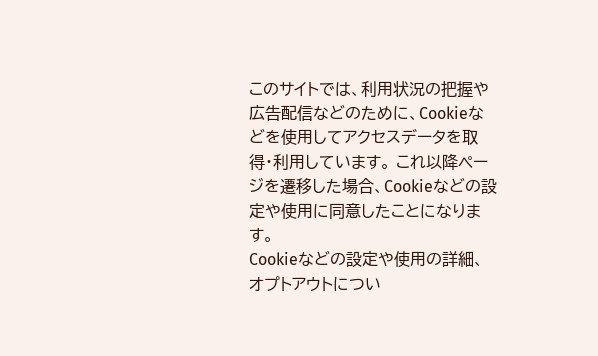このサイトでは、利用状況の把握や広告配信などのために、Cookieなどを使用してアクセスデータを取得・利用しています。 これ以降ページを遷移した場合、Cookieなどの設定や使用に同意したことになります。
Cookieなどの設定や使用の詳細、オプトアウトについ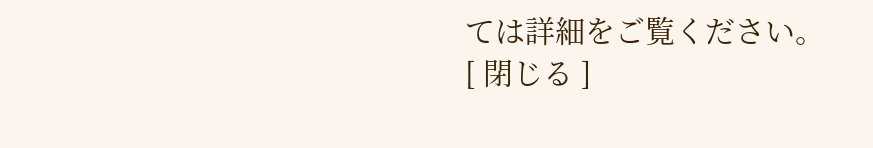ては詳細をご覧ください。
[ 閉じる ]